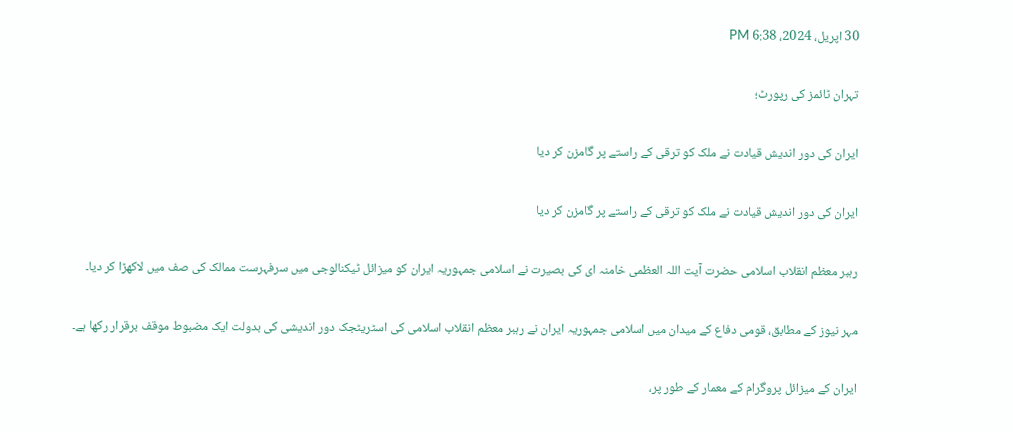30 اپریل، 2024، 6:38 PM

تہران ٹائمز کی رپورٹ؛

ایران کی دور اندیش قیادت نے ملک کو ترقی کے راستے پر گامزن کر دیا

ایران کی دور اندیش قیادت نے ملک کو ترقی کے راستے پر گامزن کر دیا

رہبر معظم انقلاب اسلامی حضرت آیت اللہ العظمی خامنہ ای کی بصیرت نے اسلامی جمہوریہ ایران کو میزائل ٹیکنالوجی میں سرفہرست ممالک کی صف میں لاکھڑا کر دیا۔

مہر نیوز کے مطابق، قومی دفاع کے میدان میں اسلامی جمہوریہ ایران نے رہبر معظم انقلاب اسلامی کی اسٹریٹجک دور اندیشی کی بدولت ایک مضبوط موقف برقرار رکھا ہے۔

ایران کے میزائل پروگرام کے معمار کے طور پر،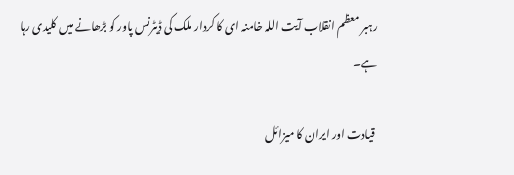رہبر معظم انقلاب آیت اللہ خامنہ ای کا کردار ملک کی ڈیٹرنس پاور کو بڑھانے میں کلیدی رہا ہے۔

 قیادت اور ایران کا میزائل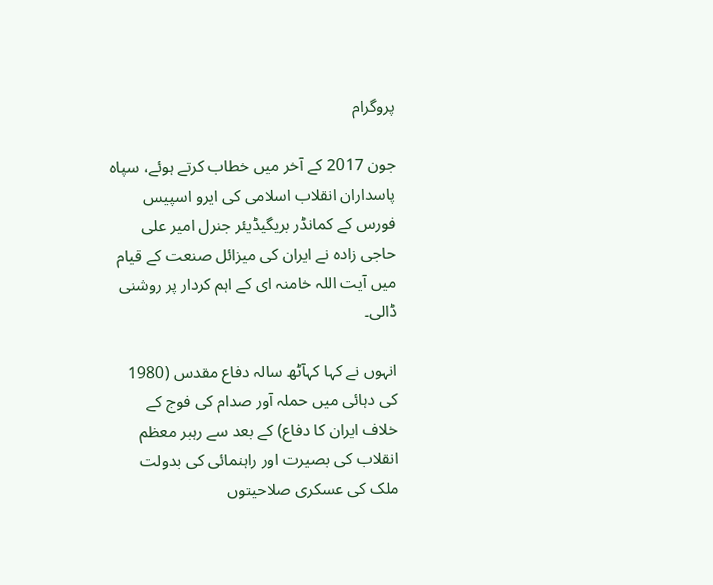پروگرام

جون 2017 کے آخر میں خطاب کرتے ہوئے، سپاہ پاسداران انقلاب اسلامی کی ایرو اسپیس فورس کے کمانڈر بریگیڈیئر جنرل امیر علی حاجی زادہ نے ایران کی میزائل صنعت کے قیام میں آیت اللہ خامنہ ای کے اہم کردار پر روشنی ڈالی۔

انہوں نے کہا کہآٹھ سالہ دفاع مقدس (1980 کی دہائی میں حملہ آور صدام کی فوج کے خلاف ایران کا دفاع) کے بعد سے رہبر معظم انقلاب کی بصیرت اور راہنمائی کی بدولت ملک کی عسکری صلاحیتوں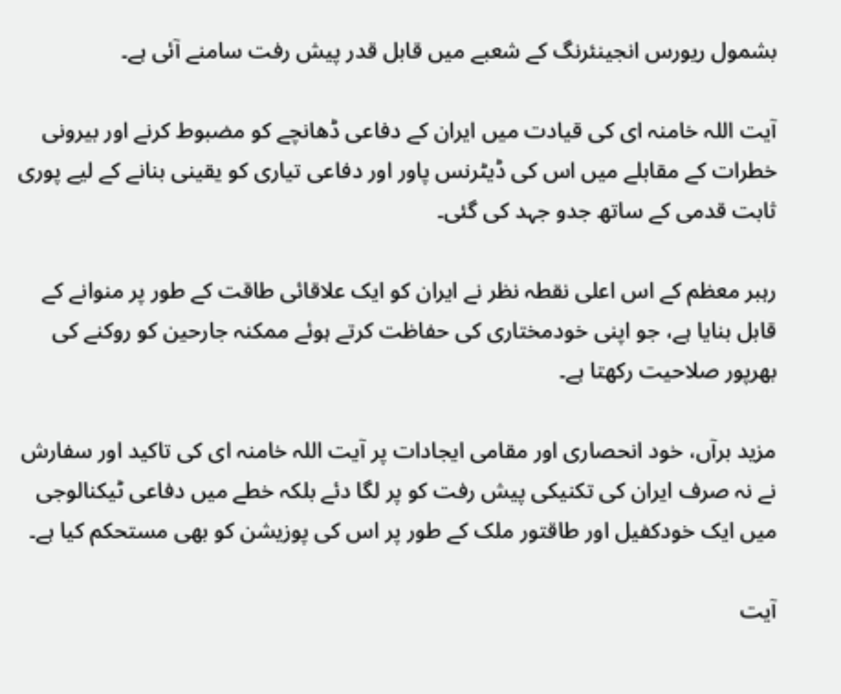بشمول ریورس انجینئرنگ کے شعبے میں قابل قدر پیش رفت سامنے آئی ہے۔

آیت اللہ خامنہ ای کی قیادت میں ایران کے دفاعی ڈھانچے کو مضبوط کرنے اور بیرونی خطرات کے مقابلے میں اس کی ڈیٹرنس پاور اور دفاعی تیاری کو یقینی بنانے کے لیے پوری ثابت قدمی کے ساتھ جدو جہد کی گئی۔

رہبر معظم کے اس اعلی نقطہ نظر نے ایران کو ایک علاقائی طاقت کے طور پر منوانے کے قابل بنایا ہے، جو اپنی خودمختاری کی حفاظت کرتے ہوئے ممکنہ جارحین کو روکنے کی بھرپور صلاحیت رکھتا ہے۔

مزید برآں، خود انحصاری اور مقامی ایجادات پر آیت اللہ خامنہ ای کی تاکید اور سفارش نے نہ صرف ایران کی تکنیکی پیش رفت کو پر لگا دئے بلکہ خطے میں دفاعی ٹیکنالوجی میں ایک خودکفیل اور طاقتور ملک کے طور پر اس کی پوزیشن کو بھی مستحکم کیا ہے۔

آیت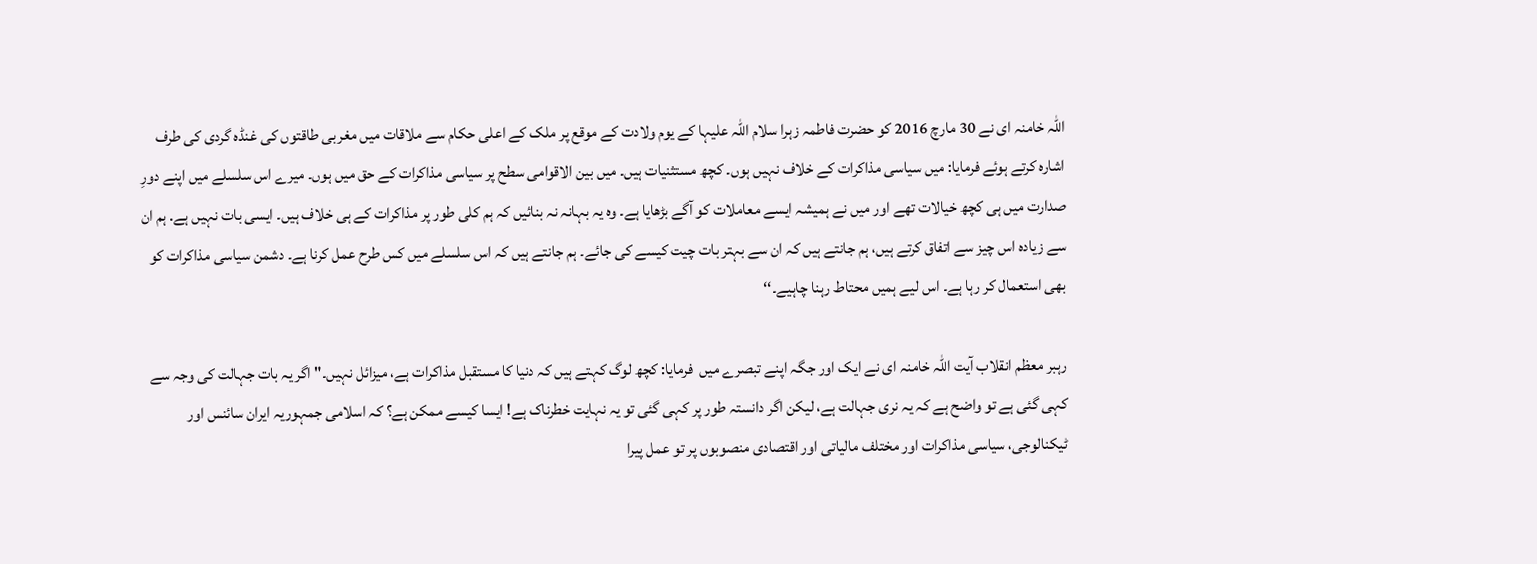اللہ خامنہ ای نے 30 مارچ 2016 کو حضرت فاطمہ زہرا سلام اللہ علیہا کے یوم ولادت کے موقع پر ملک کے اعلی حکام سے ملاقات میں مغربی طاقتوں کی غنڈہ گردی کی طرف اشارہ کرتے ہوئے فرمایا: میں سیاسی مذاکرات کے خلاف نہیں ہوں۔ کچھ مستثنیات ہیں۔ میں بین الاقوامی سطح پر سیاسی مذاکرات کے حق میں ہوں۔ میرے اس سلسلے میں اپنے دورِ صدارت میں ہی کچھ خیالات تھے اور میں نے ہمیشہ ایسے معاملات کو آگے بڑھایا ہے۔ وہ یہ بہانہ نہ بنائیں کہ ہم کلی طور پر مذاکرات کے ہی خلاف ہیں۔ ایسی بات نہیں ہے. ہم ان سے زیادہ اس چیز سے اتفاق کرتے ہیں، ہم جانتے ہیں کہ ان سے بہتر بات چیت کیسے کی جائے۔ ہم جانتے ہیں کہ اس سلسلے میں کس طرح عمل کرنا ہے۔ دشمن سیاسی مذاکرات کو بھی استعمال کر رہا ہے۔ اس لیے ہمیں محتاط رہنا چاہیے۔‘‘

رہبر معظم انقلاب آیت اللہ خامنہ ای نے ایک اور جگہ اپنے تبصرے میں  فرمایا: کچھ لوگ کہتے ہیں کہ دنیا کا مستقبل مذاکرات ہے، میزائل نہیں۔" اگر یہ بات جہالت کی وجہ سے کہی گئی ہے تو واضح ہے کہ یہ نری جہالت ہے، لیکن اگر دانستہ طور پر کہی گئی تو یہ نہایت خطرناک ہے! ایسا کیسے ممکن ہے؟ کہ اسلامی جمہوریہ ایران سائنس اور ٹیکنالوجی، سیاسی مذاکرات اور مختلف مالیاتی اور اقتصادی منصوبوں پر تو عمل پیرا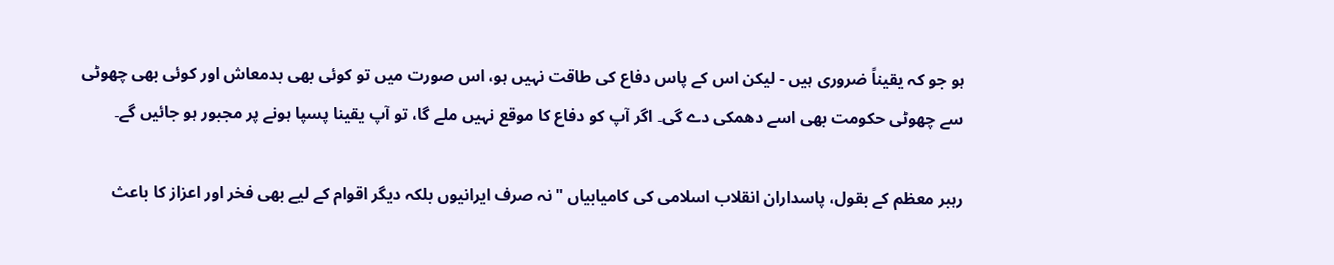ہو جو کہ یقیناً ضروری ہیں - لیکن اس کے پاس دفاع کی طاقت نہیں ہو، اس صورت میں تو کوئی بھی بدمعاش اور کوئی بھی چھوٹی سے چھوٹی حکومت بھی اسے دھمکی دے گی۔ اگر آپ کو دفاع کا موقع نہیں ملے گا، تو آپ یقینا پسپا ہونے پر مجبور ہو جائیں گے۔

رہبر معظم کے بقول، پاسداران انقلاب اسلامی کی کامیابیاں "نہ صرف ایرانیوں بلکہ دیگر اقوام کے لیے بھی فخر اور اعزاز کا باعث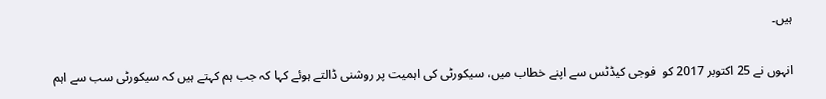ہیں۔

انہوں نے 25 اکتوبر 2017 کو  فوجی کیڈٹس سے اپنے خطاب میں، سیکورٹی کی اہمیت پر روشنی ڈالتے ہوئے کہا کہ جب ہم کہتے ہیں کہ سیکورٹی سب سے اہم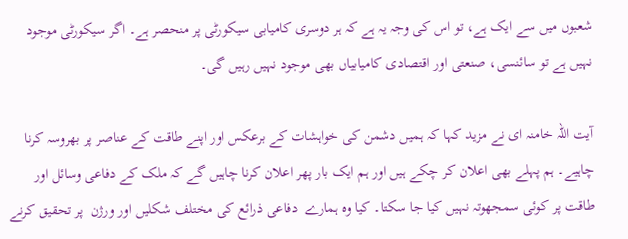شعبوں میں سے ایک ہے، تو اس کی وجہ یہ ہے کہ ہر دوسری کامیابی سیکورٹی پر منحصر ہے۔ اگر سیکورٹی موجود نہیں ہے تو سائنسی، صنعتی اور اقتصادی کامیابیاں بھی موجود نہیں رہیں گی۔

آیت اللہ خامنہ ای نے مزید کہا کہ ہمیں دشمن کی خواہشات کے برعکس اور اپنے طاقت کے عناصر پر بھروسہ کرنا چاہیے۔ ہم پہلے بھی اعلان کر چکے ہیں اور ہم ایک بار پھر اعلان کرنا چاہیں گے کہ ملک کے دفاعی وسائل اور طاقت پر کوئی سمجھوتہ نہیں کیا جا سکتا۔ کیا وہ ہمارے  دفاعی ذرائع کی مختلف شکلیں اور ورژن  پر تحقیق کرنے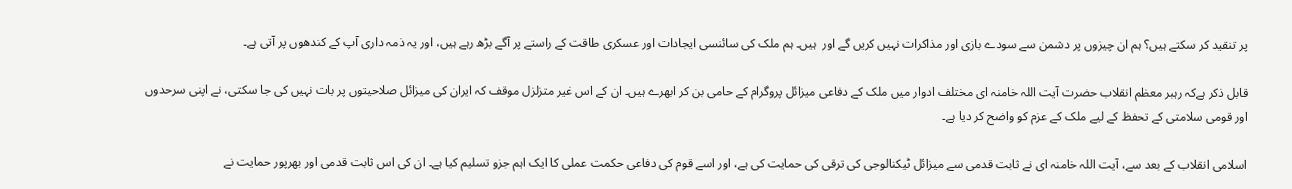پر تنقید کر سکتے ہیں؟ ہم ان چیزوں پر دشمن سے سودے بازی اور مذاکرات نہیں کریں گے اور  ہیں۔ ہم ملک کی سائنسی ایجادات اور عسکری طاقت کے راستے پر آگے بڑھ رہے ہیں، اور یہ ذمہ داری آپ کے کندھوں پر آتی ہے۔

قابل ذکر ہےکہ رہبر معظم انقلاب حضرت آیت اللہ خامنہ ای مختلف ادوار میں ملک کے دفاعی میزائل پروگرام کے حامی بن کر ابھرے ہیں۔ ان کے اس غیر متزلزل موقف کہ ایران کی میزائل صلاحیتوں پر بات نہیں کی جا سکتی، نے اپنی سرحدوں اور قومی سلامتی کے تحفظ کے لیے ملک کے عزم کو واضح کر دیا ہے۔

اسلامی انقلاب کے بعد سے، آیت اللہ خامنہ ای نے ثابت قدمی سے میزائل ٹیکنالوجی کی ترقی کی حمایت کی ہے، اور اسے قوم کی دفاعی حکمت عملی کا ایک اہم جزو تسلیم کیا ہے۔ ان کی اس ثابت قدمی اور بھرپور حمایت نے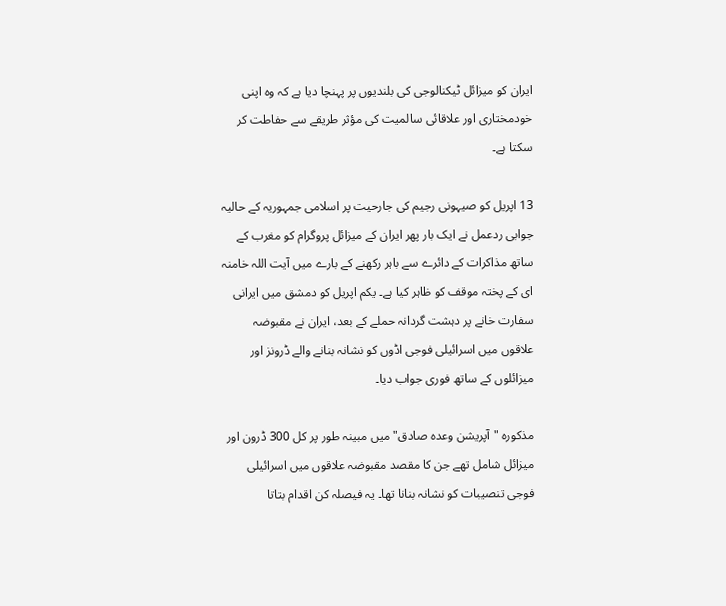ایران کو میزائل ٹیکنالوجی کی بلندیوں پر پہنچا دیا ہے کہ وہ اپنی خودمختاری اور علاقائی سالمیت کی مؤثر طریقے سے حفاطت کر سکتا ہے۔

13 اپریل کو صیہونی رجیم کی جارحیت پر اسلامی جمہوریہ کے حالیہ جوابی ردعمل نے ایک بار پھر ایران کے میزائل پروگرام کو مغرب کے ساتھ مذاکرات کے دائرے سے باہر رکھنے کے بارے میں آیت اللہ خامنہ ای کے پختہ موقف کو ظاہر کیا ہے۔ یکم اپریل کو دمشق میں ایرانی سفارت خانے پر دہشت گردانہ حملے کے بعد، ایران نے مقبوضہ علاقوں میں اسرائیلی فوجی اڈوں کو نشانہ بنانے والے ڈرونز اور میزائلوں کے ساتھ فوری جواب دیا۔

مذکورہ "آپریشن وعدہ صادق" میں مبینہ طور پر کل 300 ڈرون اور میزائل شامل تھے جن کا مقصد مقبوضہ علاقوں میں اسرائیلی فوجی تنصیبات کو نشانہ بنانا تھا۔ یہ فیصلہ کن اقدام بتاتا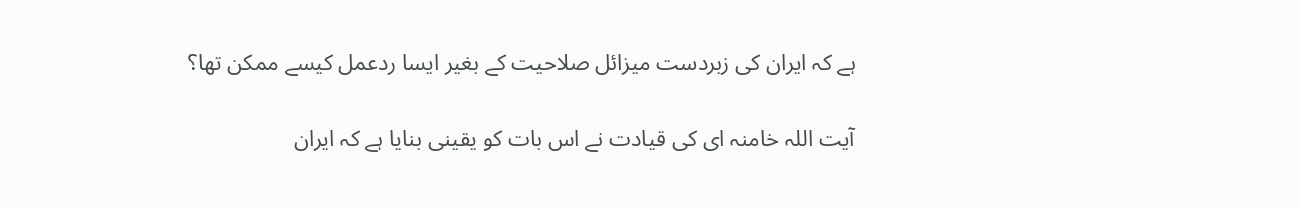ہے کہ ایران کی زبردست میزائل صلاحیت کے بغیر ایسا ردعمل کیسے ممکن تھا؟

آیت اللہ خامنہ ای کی قیادت نے اس بات کو یقینی بنایا ہے کہ ایران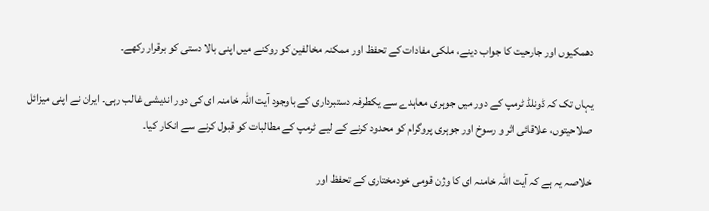دھمکیوں اور جارحیت کا جواب دینے، ملکی مفادات کے تحفظ اور ممکنہ مخالفین کو روکنے میں اپنی بالا دستی کو برقرار رکھے۔

یہاں تک کہ ڈونلڈ ٹرمپ کے دور میں جوہری معاہدے سے یکطرفہ دستبرداری کے باوجود آیت اللہ خامنہ ای کی دور اندیشی غالب رہی۔ ایران نے اپنی میزائل صلاحیتوں، علاقائی اثر و رسوخ اور جوہری پروگرام کو محدود کرنے کے لیے ٹرمپ کے مطالبات کو قبول کرنے سے انکار کیا۔

خلاصہ یہ ہے کہ آیت اللہ خامنہ ای کا وژن قومی خودمختاری کے تحفظ اور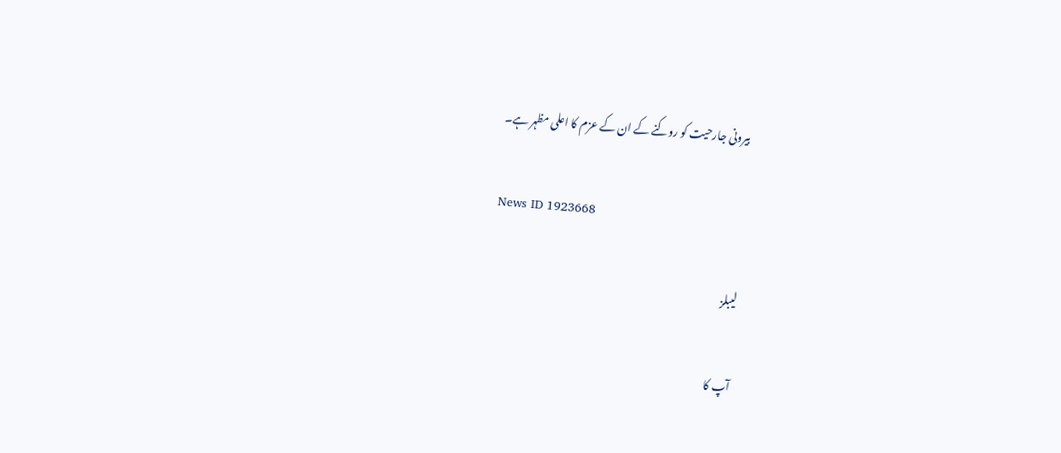بیرونی جارحیت کو روکنے کے ان کے عزم کا اعلی مظہر ہے۔

News ID 1923668

لیبلز

آپ کا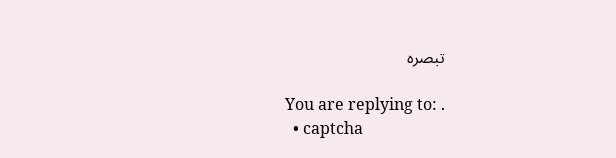تبصرہ

You are replying to: .
  • captcha